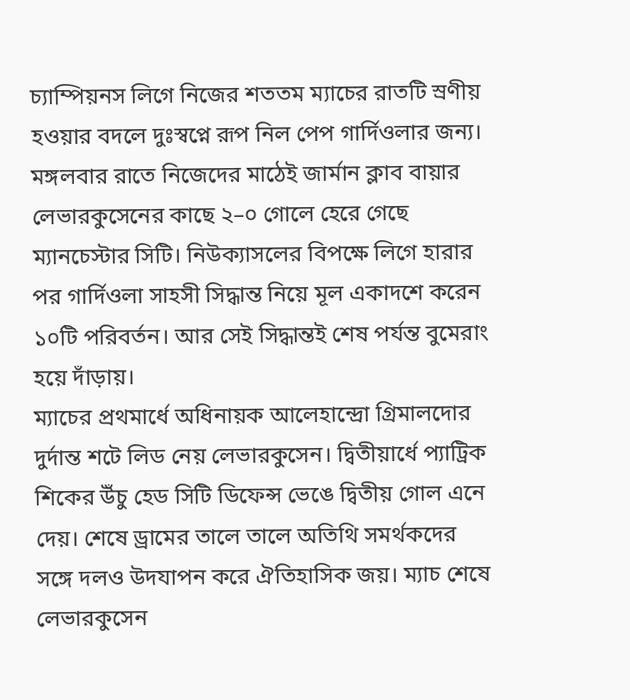চ্যাম্পিয়নস লিগে নিজের শততম ম্যাচের রাতটি স্রণীয় হওয়ার বদলে দুঃস্বপ্নে রূপ নিল পেপ গার্দিওলার জন্য। মঙ্গলবার রাতে নিজেদের মাঠেই জার্মান ক্লাব বায়ার লেভারকুসেনের কাছে ২–০ গোলে হেরে গেছে ম্যানচেস্টার সিটি। নিউক্যাসলের বিপক্ষে লিগে হারার পর গার্দিওলা সাহসী সিদ্ধান্ত নিয়ে মূল একাদশে করেন ১০টি পরিবর্তন। আর সেই সিদ্ধান্তই শেষ পর্যন্ত বুমেরাং হয়ে দাঁড়ায়।
ম্যাচের প্রথমার্ধে অধিনায়ক আলেহান্দ্রো গ্রিমালদোর দুর্দান্ত শটে লিড নেয় লেভারকুসেন। দ্বিতীয়ার্ধে প্যাট্রিক শিকের উঁচু হেড সিটি ডিফেন্স ভেঙে দ্বিতীয় গোল এনে দেয়। শেষে ড্রামের তালে তালে অতিথি সমর্থকদের সঙ্গে দলও উদযাপন করে ঐতিহাসিক জয়। ম্যাচ শেষে লেভারকুসেন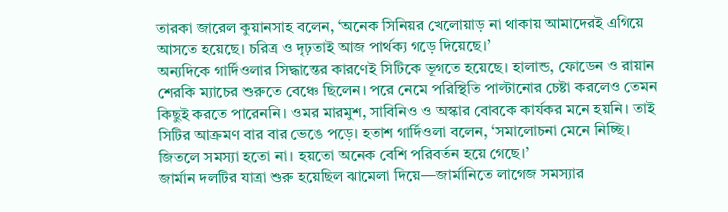তারকা জারেল কুয়ানসাহ বলেন, ‘অনেক সিনিয়র খেলোয়াড় না থাকায় আমাদেরই এগিয়ে আসতে হয়েছে। চরিত্র ও দৃঢ়তাই আজ পার্থক্য গড়ে দিয়েছে।’
অন্যদিকে গার্দিওলার সিদ্ধান্তের কারণেই সিটিকে ভূগতে হয়েছে। হালান্ড, ফোডেন ও রায়ান শেরকি ম্যাচের শুরুতে বেঞ্চে ছিলেন। পরে নেমে পরিস্থিতি পাল্টানোর চেষ্টা করলেও তেমন কিছুই করতে পারেননি। ওমর মারমুশ, সাবিনিও ও অস্কার বোবকে কার্যকর মনে হয়নি। তাই সিটির আক্রমণ বার বার ভেঙে পড়ে। হতাশ গার্দিওলা বলেন, ‘সমালোচনা মেনে নিচ্ছি। জিতলে সমস্যা হতো না। হয়তো অনেক বেশি পরিবর্তন হয়ে গেছে।’
জার্মান দলটির যাত্রা শুরু হয়েছিল ঝামেলা দিয়ে—জার্মানিতে লাগেজ সমস্যার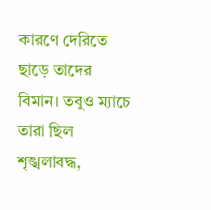কারণে দেরিতে ছাড়ে তাদের বিমান। তবুও ম্যাচে তারা ছিল শৃঙ্খলাবদ্ধ,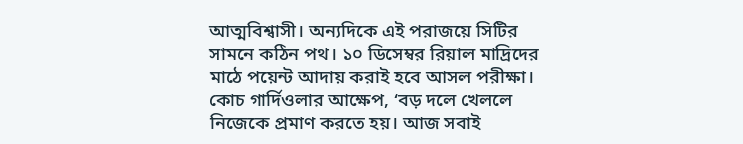আত্মবিশ্বাসী। অন্যদিকে এই পরাজয়ে সিটির সামনে কঠিন পথ। ১০ ডিসেম্বর রিয়াল মাদ্রিদের মাঠে পয়েন্ট আদায় করাই হবে আসল পরীক্ষা। কোচ গার্দিওলার আক্ষেপ, ‘বড় দলে খেললে নিজেকে প্রমাণ করতে হয়। আজ সবাই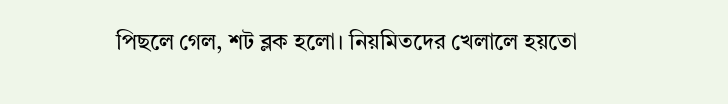পিছলে গেল, শট ব্লক হলো। নিয়মিতদের খেলালে হয়তো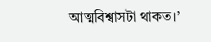আত্মবিশ্বাসটা থাকত।’